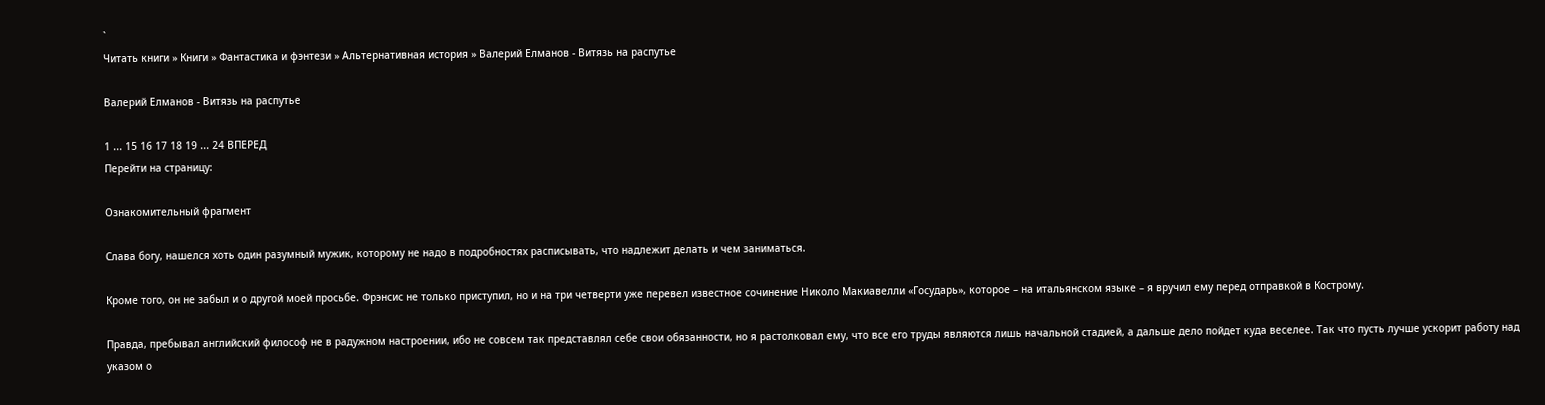`
Читать книги » Книги » Фантастика и фэнтези » Альтернативная история » Валерий Елманов - Витязь на распутье

Валерий Елманов - Витязь на распутье

1 ... 15 16 17 18 19 ... 24 ВПЕРЕД
Перейти на страницу:

Ознакомительный фрагмент

Слава богу, нашелся хоть один разумный мужик, которому не надо в подробностях расписывать, что надлежит делать и чем заниматься.

Кроме того, он не забыл и о другой моей просьбе. Фрэнсис не только приступил, но и на три четверти уже перевел известное сочинение Николо Макиавелли «Государь», которое – на итальянском языке – я вручил ему перед отправкой в Кострому.

Правда, пребывал английский философ не в радужном настроении, ибо не совсем так представлял себе свои обязанности, но я растолковал ему, что все его труды являются лишь начальной стадией, а дальше дело пойдет куда веселее. Так что пусть лучше ускорит работу над указом о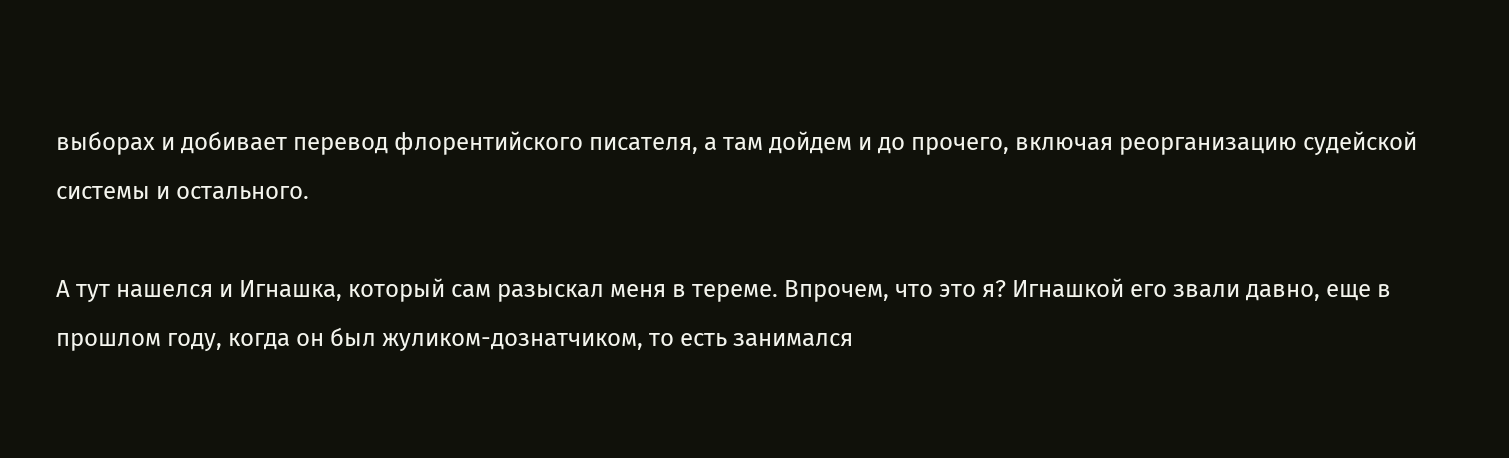выборах и добивает перевод флорентийского писателя, а там дойдем и до прочего, включая реорганизацию судейской системы и остального.

А тут нашелся и Игнашка, который сам разыскал меня в тереме. Впрочем, что это я? Игнашкой его звали давно, еще в прошлом году, когда он был жуликом-дознатчиком, то есть занимался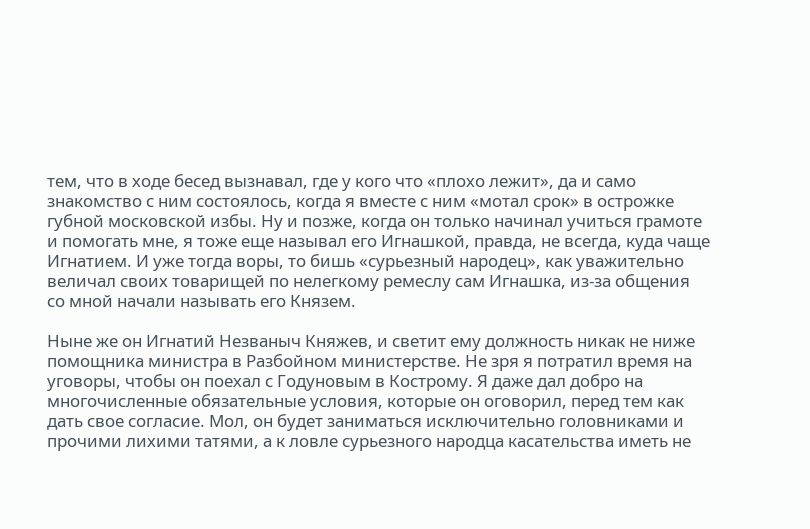тем, что в ходе бесед вызнавал, где у кого что «плохо лежит», да и само знакомство с ним состоялось, когда я вместе с ним «мотал срок» в острожке губной московской избы. Ну и позже, когда он только начинал учиться грамоте и помогать мне, я тоже еще называл его Игнашкой, правда, не всегда, куда чаще Игнатием. И уже тогда воры, то бишь «сурьезный народец», как уважительно величал своих товарищей по нелегкому ремеслу сам Игнашка, из-за общения со мной начали называть его Князем.

Ныне же он Игнатий Незваныч Княжев, и светит ему должность никак не ниже помощника министра в Разбойном министерстве. Не зря я потратил время на уговоры, чтобы он поехал с Годуновым в Кострому. Я даже дал добро на многочисленные обязательные условия, которые он оговорил, перед тем как дать свое согласие. Мол, он будет заниматься исключительно головниками и прочими лихими татями, а к ловле сурьезного народца касательства иметь не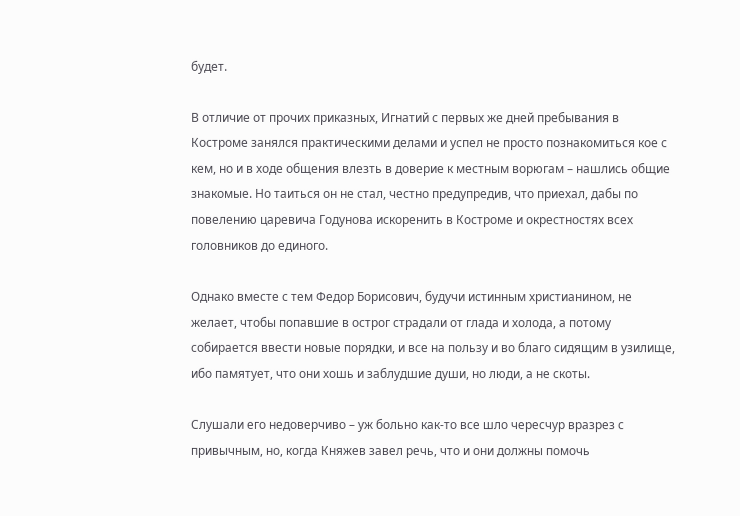будет.

В отличие от прочих приказных, Игнатий с первых же дней пребывания в Костроме занялся практическими делами и успел не просто познакомиться кое с кем, но и в ходе общения влезть в доверие к местным ворюгам – нашлись общие знакомые. Но таиться он не стал, честно предупредив, что приехал, дабы по повелению царевича Годунова искоренить в Костроме и окрестностях всех головников до единого.

Однако вместе с тем Федор Борисович, будучи истинным христианином, не желает, чтобы попавшие в острог страдали от глада и холода, а потому собирается ввести новые порядки, и все на пользу и во благо сидящим в узилище, ибо памятует, что они хошь и заблудшие души, но люди, а не скоты.

Слушали его недоверчиво – уж больно как-то все шло чересчур вразрез с привычным, но, когда Княжев завел речь, что и они должны помочь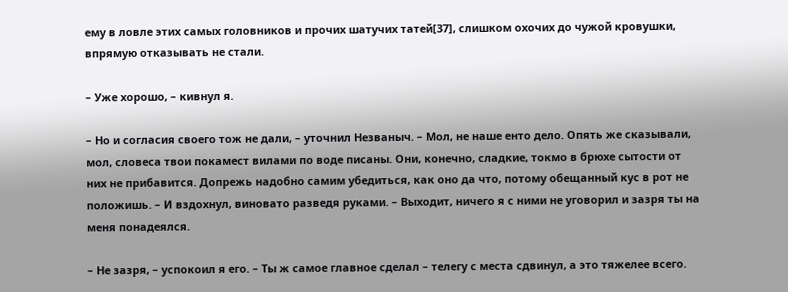ему в ловле этих самых головников и прочих шатучих татей[37], слишком охочих до чужой кровушки, впрямую отказывать не стали.

– Уже хорошо, – кивнул я.

– Но и согласия своего тож не дали, – уточнил Незваныч. – Мол, не наше енто дело. Опять же сказывали, мол, словеса твои покамест вилами по воде писаны. Они, конечно, сладкие, токмо в брюхе сытости от них не прибавится. Допрежь надобно самим убедиться, как оно да что, потому обещанный кус в рот не положишь. – И вздохнул, виновато разведя руками. – Выходит, ничего я с ними не уговорил и зазря ты на меня понадеялся.

– Не зазря, – успокоил я его. – Ты ж самое главное сделал – телегу с места сдвинул, а это тяжелее всего.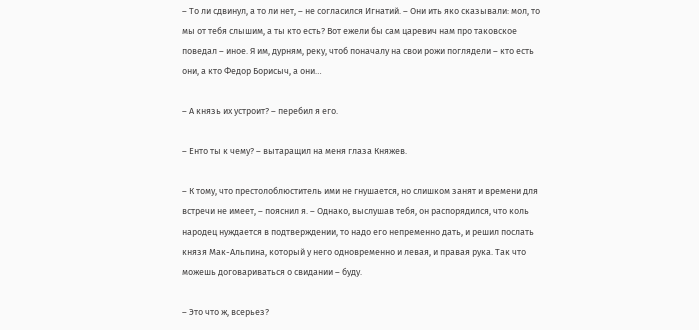– То ли сдвинул, а то ли нет, – не согласился Игнатий. – Они ить яко сказывали: мол, то мы от тебя слышим, а ты кто есть? Вот ежели бы сам царевич нам про таковское поведал – иное. Я им, дурням, реку, чтоб поначалу на свои рожи поглядели – кто есть они, а кто Федор Борисыч, а они…

– А князь их устроит? – перебил я его.

– Енто ты к чему? – вытаращил на меня глаза Княжев.

– К тому, что престолоблюститель ими не гнушается, но слишком занят и времени для встречи не имеет, – пояснил я. – Однако, выслушав тебя, он распорядился, что коль народец нуждается в подтверждении, то надо его непременно дать, и решил послать князя Мак-Альпина, который у него одновременно и левая, и правая рука. Так что можешь договариваться о свидании – буду.

– Это что ж, всерьез?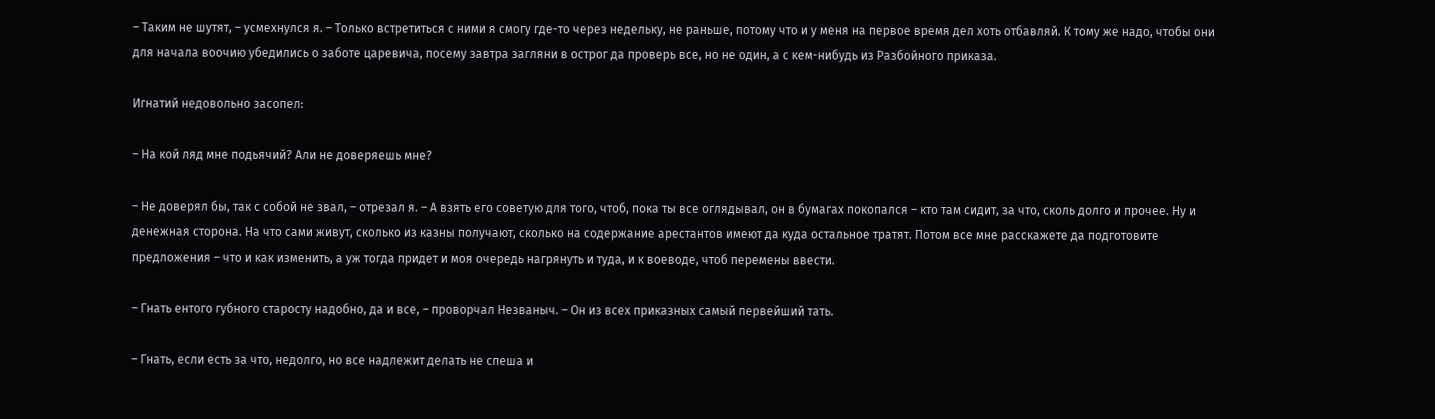– Таким не шутят, – усмехнулся я. – Только встретиться с ними я смогу где-то через недельку, не раньше, потому что и у меня на первое время дел хоть отбавляй. К тому же надо, чтобы они для начала воочию убедились о заботе царевича, посему завтра загляни в острог да проверь все, но не один, а с кем-нибудь из Разбойного приказа.

Игнатий недовольно засопел:

– На кой ляд мне подьячий? Али не доверяешь мне?

– Не доверял бы, так с собой не звал, – отрезал я. – А взять его советую для того, чтоб, пока ты все оглядывал, он в бумагах покопался – кто там сидит, за что, сколь долго и прочее. Ну и денежная сторона. На что сами живут, сколько из казны получают, сколько на содержание арестантов имеют да куда остальное тратят. Потом все мне расскажете да подготовите предложения – что и как изменить, а уж тогда придет и моя очередь нагрянуть и туда, и к воеводе, чтоб перемены ввести.

– Гнать ентого губного старосту надобно, да и все, – проворчал Незваныч. – Он из всех приказных самый первейший тать.

– Гнать, если есть за что, недолго, но все надлежит делать не спеша и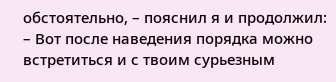обстоятельно, – пояснил я и продолжил: – Вот после наведения порядка можно встретиться и с твоим сурьезным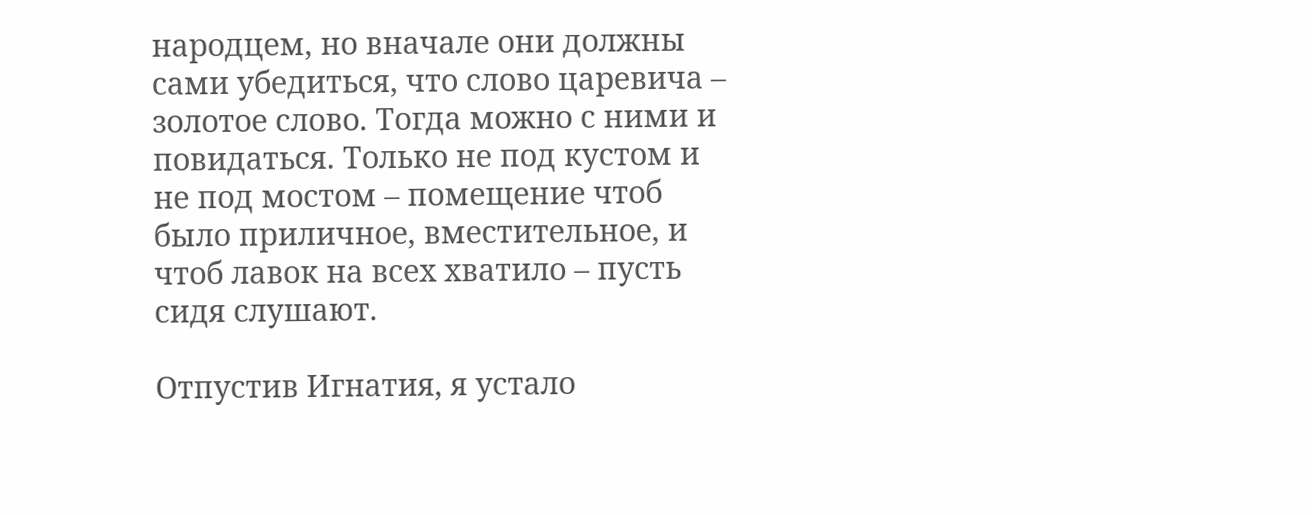народцем, но вначале они должны сами убедиться, что слово царевича – золотое слово. Тогда можно с ними и повидаться. Только не под кустом и не под мостом – помещение чтоб было приличное, вместительное, и чтоб лавок на всех хватило – пусть сидя слушают.

Отпустив Игнатия, я устало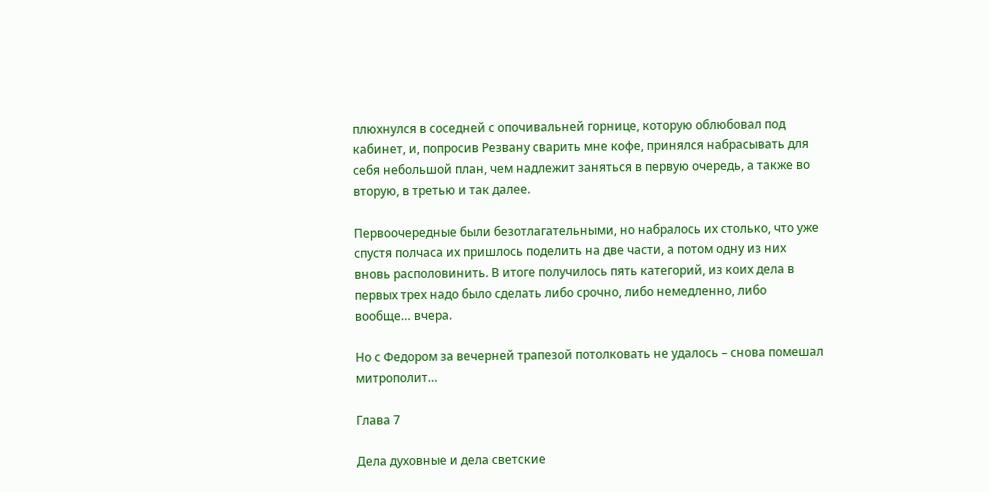плюхнулся в соседней с опочивальней горнице, которую облюбовал под кабинет, и, попросив Резвану сварить мне кофе, принялся набрасывать для себя небольшой план, чем надлежит заняться в первую очередь, а также во вторую, в третью и так далее.

Первоочередные были безотлагательными, но набралось их столько, что уже спустя полчаса их пришлось поделить на две части, а потом одну из них вновь располовинить. В итоге получилось пять категорий, из коих дела в первых трех надо было сделать либо срочно, либо немедленно, либо вообще… вчера.

Но с Федором за вечерней трапезой потолковать не удалось – снова помешал митрополит…

Глава 7

Дела духовные и дела светские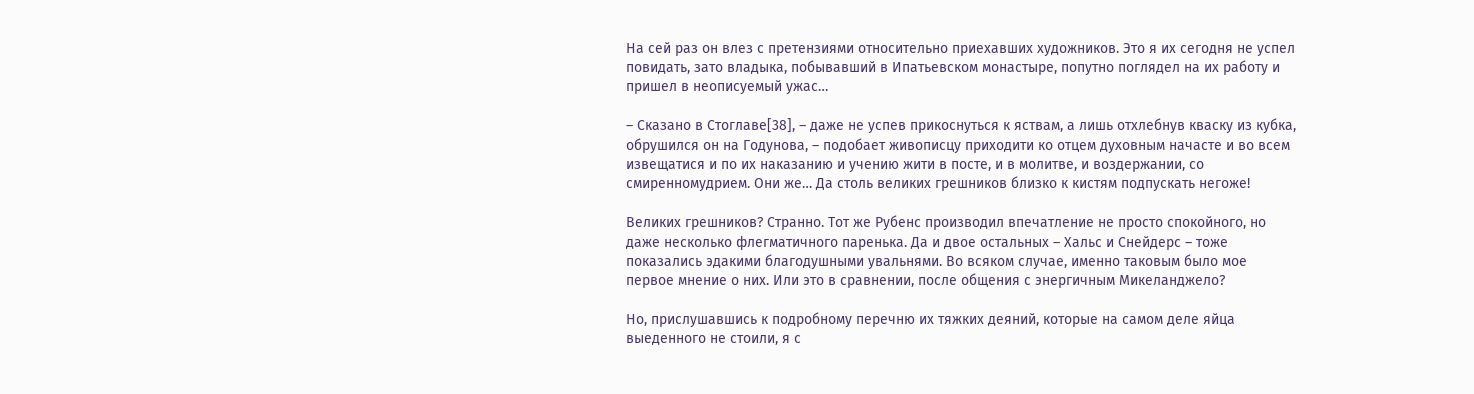На сей раз он влез с претензиями относительно приехавших художников. Это я их сегодня не успел повидать, зато владыка, побывавший в Ипатьевском монастыре, попутно поглядел на их работу и пришел в неописуемый ужас…

– Сказано в Стоглаве[38], – даже не успев прикоснуться к яствам, а лишь отхлебнув кваску из кубка, обрушился он на Годунова, – подобает живописцу приходити ко отцем духовным начасте и во всем извещатися и по их наказанию и учению жити в посте, и в молитве, и воздержании, со смиренномудрием. Они же… Да столь великих грешников близко к кистям подпускать негоже!

Великих грешников? Странно. Тот же Рубенс производил впечатление не просто спокойного, но даже несколько флегматичного паренька. Да и двое остальных – Хальс и Снейдерс – тоже показались эдакими благодушными увальнями. Во всяком случае, именно таковым было мое первое мнение о них. Или это в сравнении, после общения с энергичным Микеланджело?

Но, прислушавшись к подробному перечню их тяжких деяний, которые на самом деле яйца выеденного не стоили, я с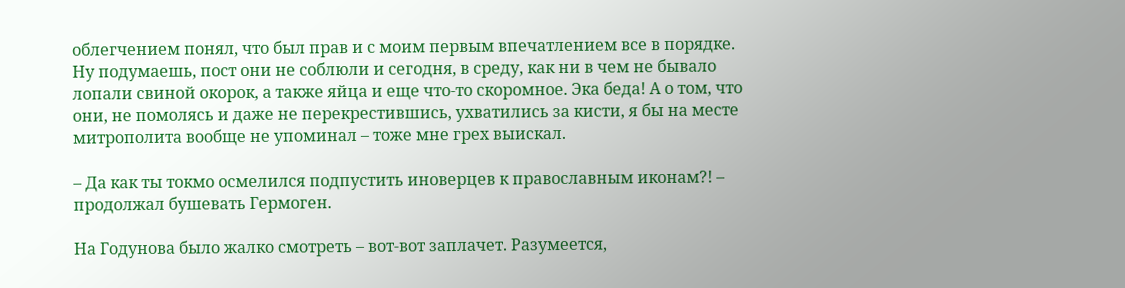облегчением понял, что был прав и с моим первым впечатлением все в порядке. Ну подумаешь, пост они не соблюли и сегодня, в среду, как ни в чем не бывало лопали свиной окорок, а также яйца и еще что-то скоромное. Эка беда! А о том, что они, не помолясь и даже не перекрестившись, ухватились за кисти, я бы на месте митрополита вообще не упоминал – тоже мне грех выискал.

– Да как ты токмо осмелился подпустить иноверцев к православным иконам?! – продолжал бушевать Гермоген.

На Годунова было жалко смотреть – вот-вот заплачет. Разумеется,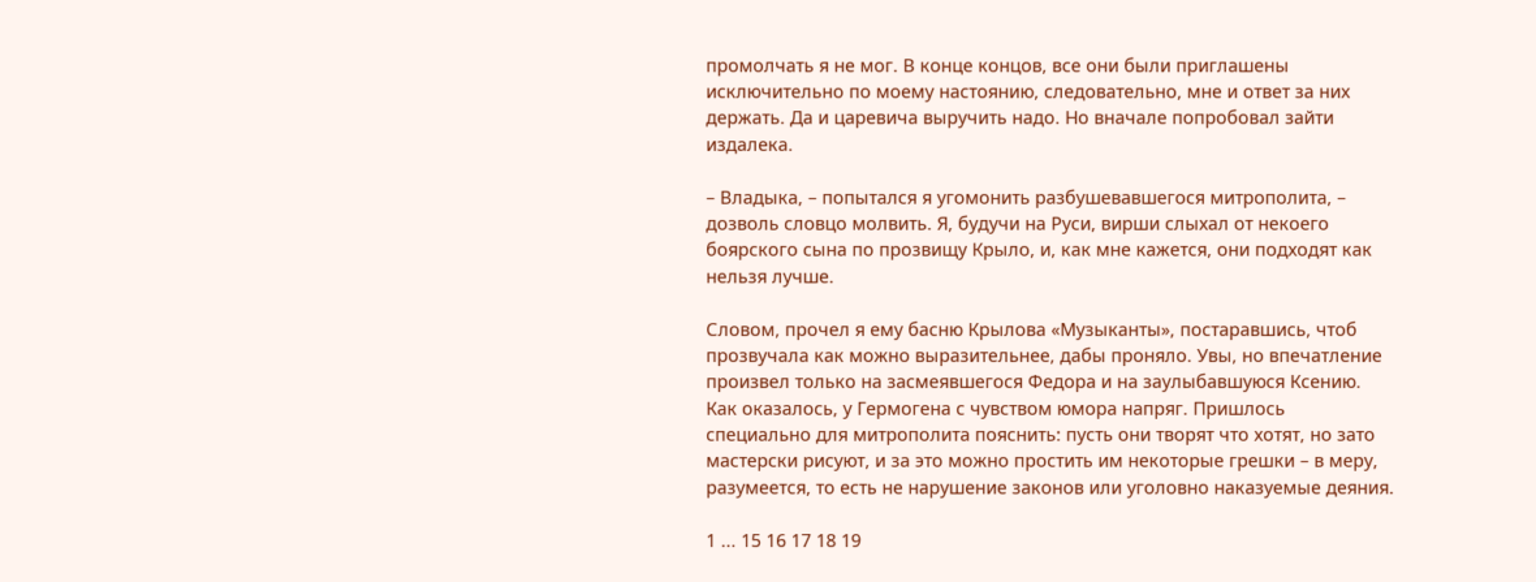промолчать я не мог. В конце концов, все они были приглашены исключительно по моему настоянию, следовательно, мне и ответ за них держать. Да и царевича выручить надо. Но вначале попробовал зайти издалека.

– Владыка, – попытался я угомонить разбушевавшегося митрополита, – дозволь словцо молвить. Я, будучи на Руси, вирши слыхал от некоего боярского сына по прозвищу Крыло, и, как мне кажется, они подходят как нельзя лучше.

Словом, прочел я ему басню Крылова «Музыканты», постаравшись, чтоб прозвучала как можно выразительнее, дабы проняло. Увы, но впечатление произвел только на засмеявшегося Федора и на заулыбавшуюся Ксению. Как оказалось, у Гермогена с чувством юмора напряг. Пришлось специально для митрополита пояснить: пусть они творят что хотят, но зато мастерски рисуют, и за это можно простить им некоторые грешки – в меру, разумеется, то есть не нарушение законов или уголовно наказуемые деяния.

1 ... 15 16 17 18 19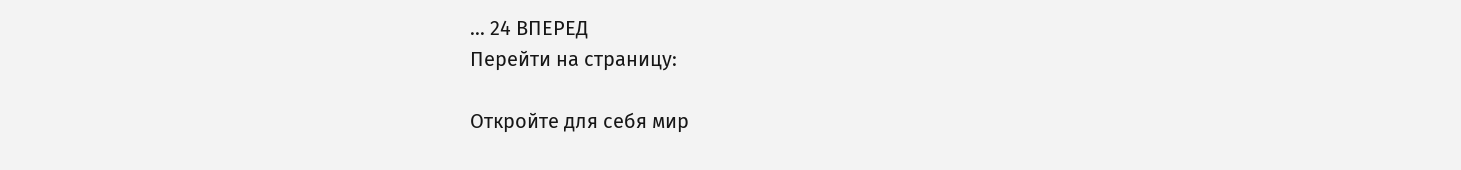... 24 ВПЕРЕД
Перейти на страницу:

Откройте для себя мир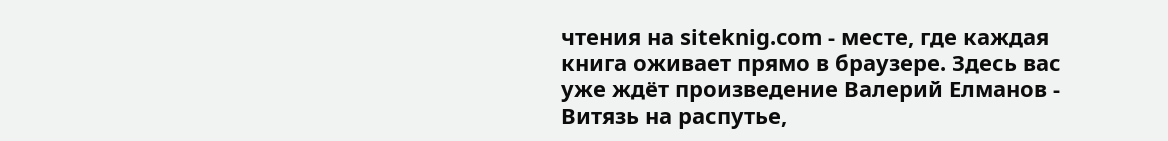чтения на siteknig.com - месте, где каждая книга оживает прямо в браузере. Здесь вас уже ждёт произведение Валерий Елманов - Витязь на распутье,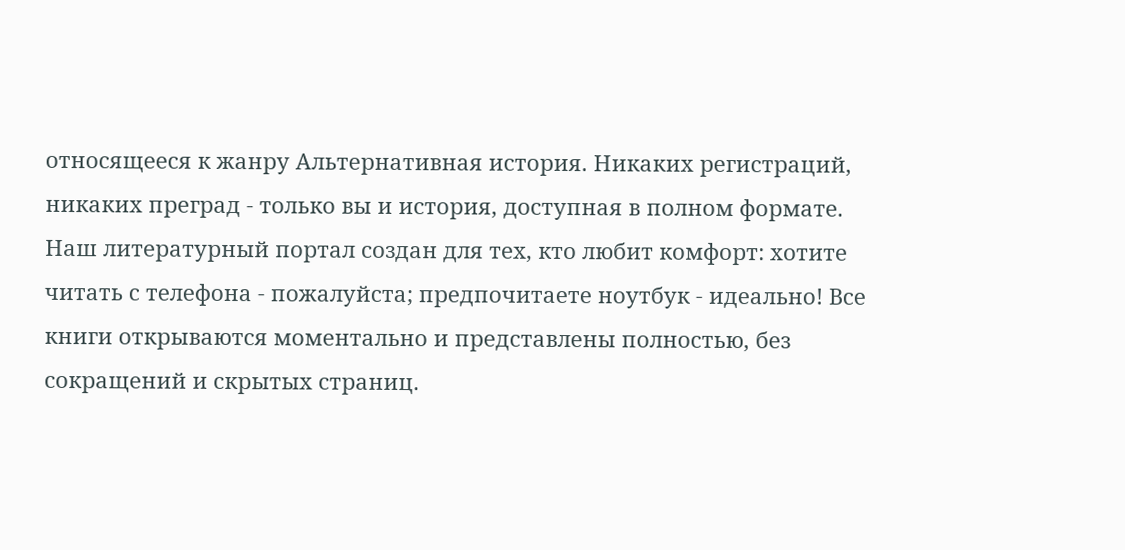относящееся к жанру Альтернативная история. Никаких регистраций, никаких преград - только вы и история, доступная в полном формате. Наш литературный портал создан для тех, кто любит комфорт: хотите читать с телефона - пожалуйста; предпочитаете ноутбук - идеально! Все книги открываются моментально и представлены полностью, без сокращений и скрытых страниц.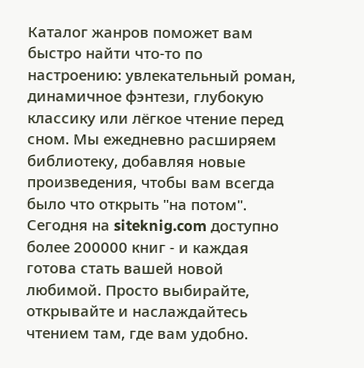Каталог жанров поможет вам быстро найти что-то по настроению: увлекательный роман, динамичное фэнтези, глубокую классику или лёгкое чтение перед сном. Мы ежедневно расширяем библиотеку, добавляя новые произведения, чтобы вам всегда было что открыть "на потом". Сегодня на siteknig.com доступно более 200000 книг - и каждая готова стать вашей новой любимой. Просто выбирайте, открывайте и наслаждайтесь чтением там, где вам удобно.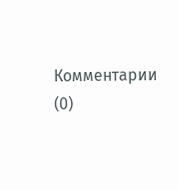Комментарии (0)